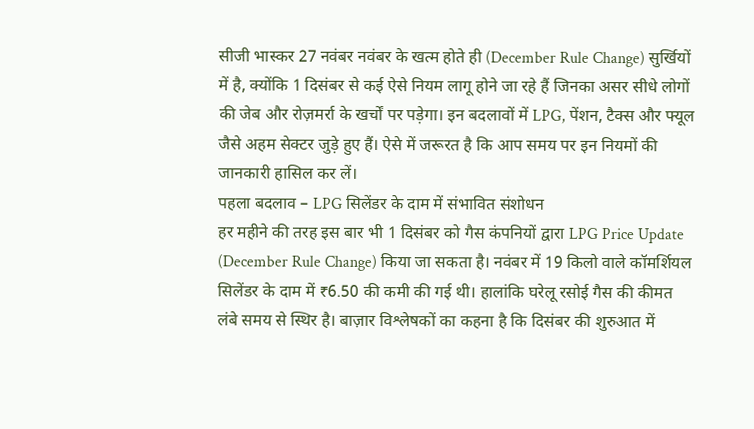सीजी भास्कर 27 नवंबर नवंबर के खत्म होते ही (December Rule Change) सुर्खियों में है, क्योंकि 1 दिसंबर से कई ऐसे नियम लागू होने जा रहे हैं जिनका असर सीधे लोगों की जेब और रोज़मर्रा के खर्चों पर पड़ेगा। इन बदलावों में LPG, पेंशन, टैक्स और फ्यूल जैसे अहम सेक्टर जुड़े हुए हैं। ऐसे में जरूरत है कि आप समय पर इन नियमों की जानकारी हासिल कर लें।
पहला बदलाव – LPG सिलेंडर के दाम में संभावित संशोधन
हर महीने की तरह इस बार भी 1 दिसंबर को गैस कंपनियों द्वारा LPG Price Update (December Rule Change) किया जा सकता है। नवंबर में 19 किलो वाले कॉमर्शियल सिलेंडर के दाम में ₹6.50 की कमी की गई थी। हालांकि घरेलू रसोई गैस की कीमत लंबे समय से स्थिर है। बाज़ार विश्लेषकों का कहना है कि दिसंबर की शुरुआत में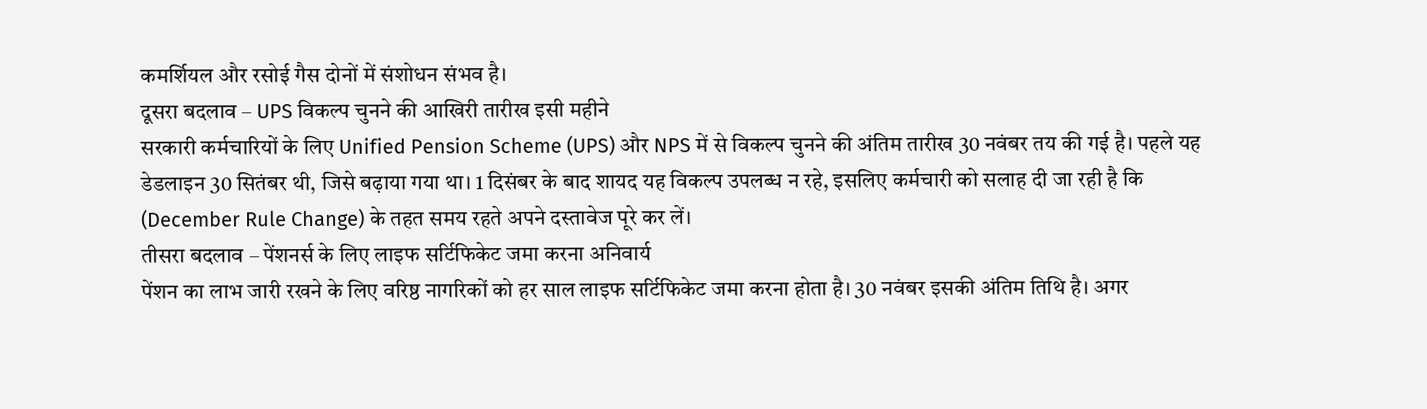कमर्शियल और रसोई गैस दोनों में संशोधन संभव है।
दूसरा बदलाव – UPS विकल्प चुनने की आखिरी तारीख इसी महीने
सरकारी कर्मचारियों के लिए Unified Pension Scheme (UPS) और NPS में से विकल्प चुनने की अंतिम तारीख 30 नवंबर तय की गई है। पहले यह डेडलाइन 30 सितंबर थी, जिसे बढ़ाया गया था। 1 दिसंबर के बाद शायद यह विकल्प उपलब्ध न रहे, इसलिए कर्मचारी को सलाह दी जा रही है कि (December Rule Change) के तहत समय रहते अपने दस्तावेज पूरे कर लें।
तीसरा बदलाव – पेंशनर्स के लिए लाइफ सर्टिफिकेट जमा करना अनिवार्य
पेंशन का लाभ जारी रखने के लिए वरिष्ठ नागरिकों को हर साल लाइफ सर्टिफिकेट जमा करना होता है। 30 नवंबर इसकी अंतिम तिथि है। अगर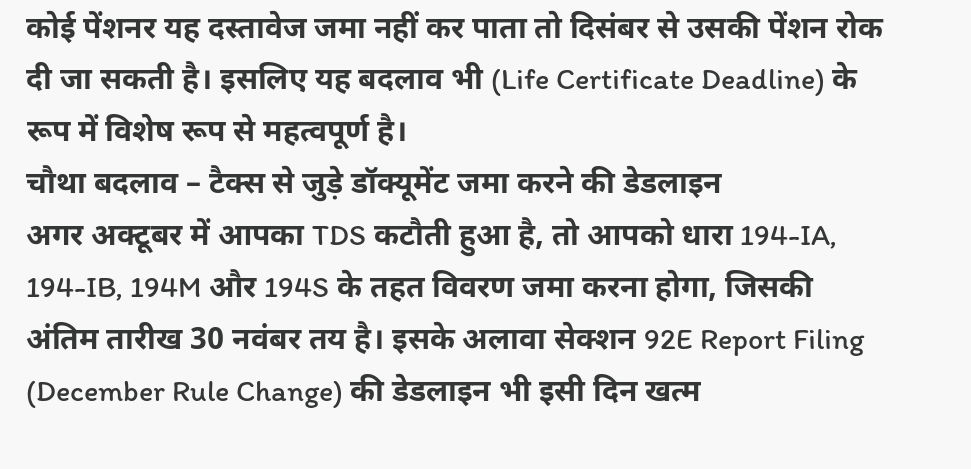कोई पेंशनर यह दस्तावेज जमा नहीं कर पाता तो दिसंबर से उसकी पेंशन रोक दी जा सकती है। इसलिए यह बदलाव भी (Life Certificate Deadline) के रूप में विशेष रूप से महत्वपूर्ण है।
चौथा बदलाव – टैक्स से जुड़े डॉक्यूमेंट जमा करने की डेडलाइन
अगर अक्टूबर में आपका TDS कटौती हुआ है, तो आपको धारा 194-IA, 194-IB, 194M और 194S के तहत विवरण जमा करना होगा, जिसकी अंतिम तारीख 30 नवंबर तय है। इसके अलावा सेक्शन 92E Report Filing (December Rule Change) की डेडलाइन भी इसी दिन खत्म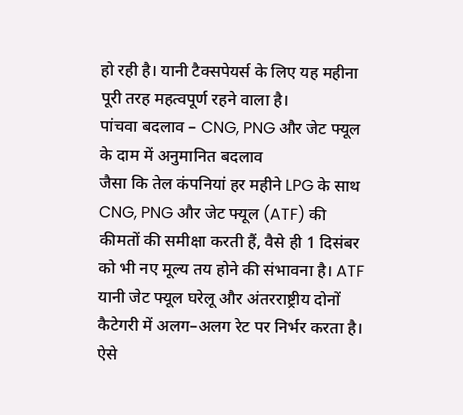हो रही है। यानी टैक्सपेयर्स के लिए यह महीना पूरी तरह महत्वपूर्ण रहने वाला है।
पांचवा बदलाव – CNG, PNG और जेट फ्यूल के दाम में अनुमानित बदलाव
जैसा कि तेल कंपनियां हर महीने LPG के साथ CNG, PNG और जेट फ्यूल (ATF) की कीमतों की समीक्षा करती हैं, वैसे ही 1 दिसंबर को भी नए मूल्य तय होने की संभावना है। ATF यानी जेट फ्यूल घरेलू और अंतरराष्ट्रीय दोनों कैटेगरी में अलग–अलग रेट पर निर्भर करता है। ऐसे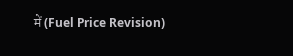में (Fuel Price Revision)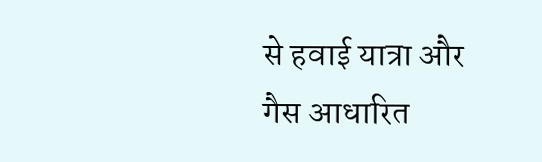से हवाई यात्रा और गैस आधारित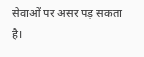सेवाओं पर असर पड़ सकता है।